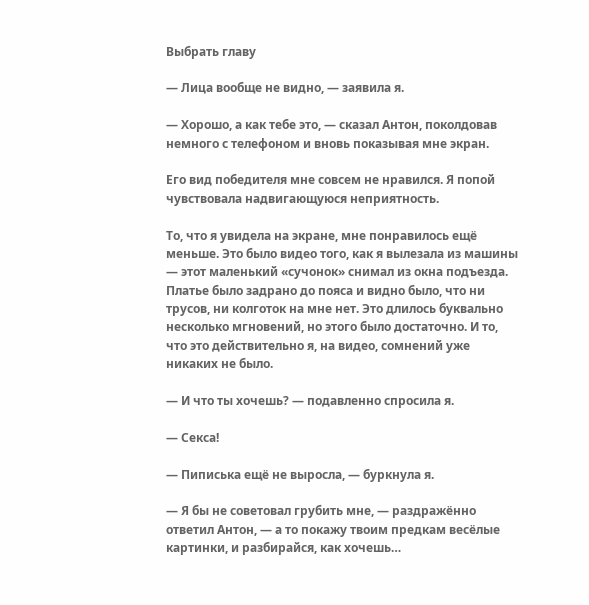Выбрать главу

— Лица вообще не видно, — заявила я.

— Хорошо, а как тебе это, — сказал Антон, поколдовав немного с телефоном и вновь показывая мне экран.

Его вид победителя мне совсем не нравился. Я попой чувствовала надвигающуюся неприятность.

То, что я увидела на экране, мне понравилось ещё меньше. Это было видео того, как я вылезала из машины — этот маленький «сучонок» снимал из окна подъезда. Платье было задрано до пояса и видно было, что ни трусов, ни колготок на мне нет. Это длилось буквально несколько мгновений, но этого было достаточно. И то, что это действительно я, на видео, сомнений уже никаких не было.

— И что ты хочешь? — подавленно спросила я.

— Секса!

— Пиписька ещё не выросла, — буркнула я.

— Я бы не советовал грубить мне, — раздражённо ответил Антон, — а то покажу твоим предкам весёлые картинки, и разбирайся, как хочешь…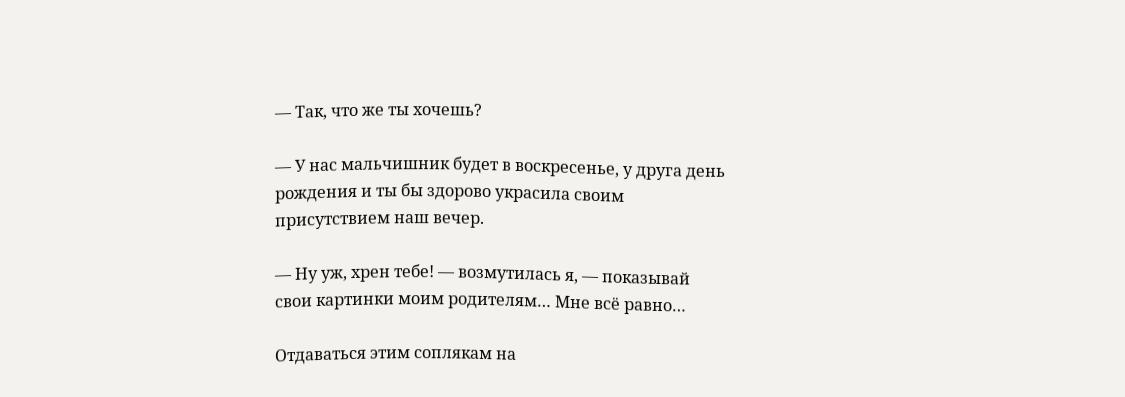— Так, что же ты хочешь?

— У нас мальчишник будет в воскресенье, у друга день рождения и ты бы здорово украсила своим присутствием наш вечер.

— Ну уж, хрен тебе! — возмутилась я, — показывай свои картинки моим родителям… Мне всё равно…

Отдаваться этим соплякам на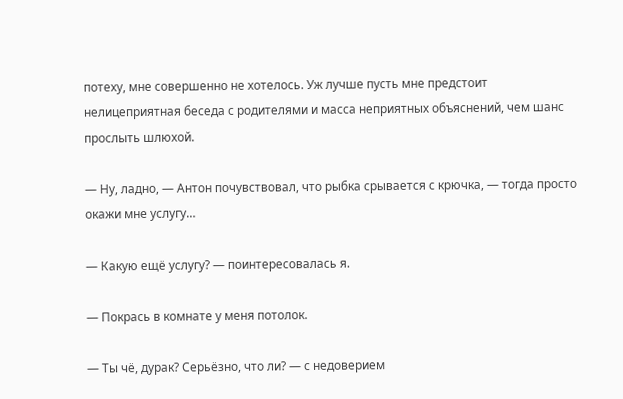потеху, мне совершенно не хотелось. Уж лучше пусть мне предстоит нелицеприятная беседа с родителями и масса неприятных объяснений, чем шанс прослыть шлюхой.

— Ну, ладно, — Антон почувствовал, что рыбка срывается с крючка, — тогда просто окажи мне услугу…

— Какую ещё услугу? — поинтересовалась я.

— Покрась в комнате у меня потолок.

— Ты чё, дурак? Серьёзно, что ли? — с недоверием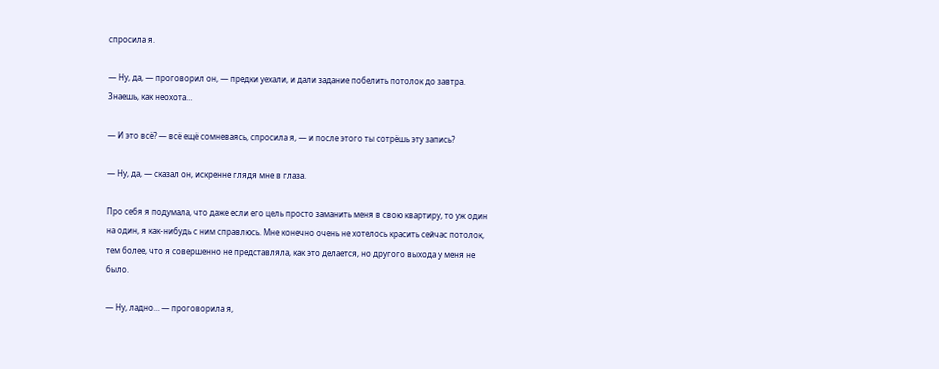спросила я.

— Ну, да, — проговорил он, — предки уехали, и дали задание побелить потолок до завтра. Знаешь, как неохота…

— И это всё? — всё ещё сомневаясь, спросила я, — и после этого ты сотрёшь эту запись?

— Ну, да, — сказал он, искренне глядя мне в глаза.

Про себя я подумала, что даже если его цель просто заманить меня в свою квартиру, то уж один на один, я как-нибудь с ним справлюсь. Мне конечно очень не хотелось красить сейчас потолок, тем более, что я совершенно не представляла, как это делается, но другого выхода у меня не было.

— Ну, ладно… — проговорила я,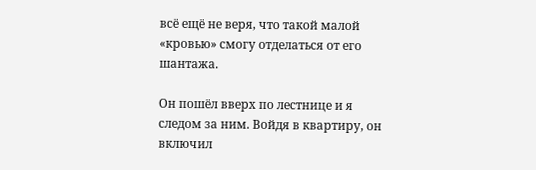всё ещё не веря, что такой малой «кровью» смогу отделаться от его шантажа.

Он пошёл вверх по лестнице и я следом за ним. Войдя в квартиру, он включил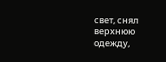свет, снял верхнюю одежду,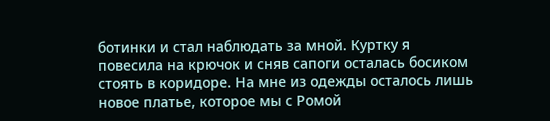ботинки и стал наблюдать за мной. Куртку я повесила на крючок и сняв сапоги осталась босиком стоять в коридоре. На мне из одежды осталось лишь новое платье, которое мы с Ромой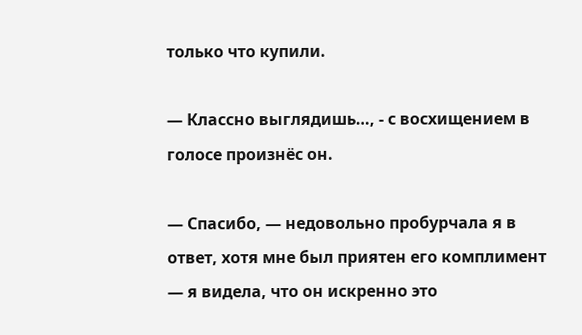только что купили.

— Классно выглядишь…, - с восхищением в голосе произнёс он.

— Спасибо, — недовольно пробурчала я в ответ, хотя мне был приятен его комплимент — я видела, что он искренно это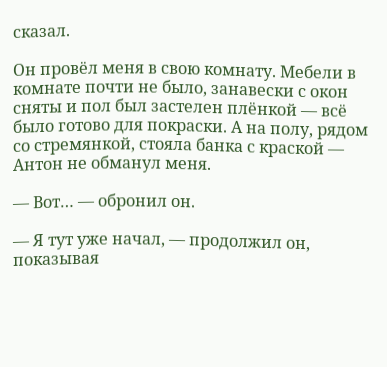сказал.

Он провёл меня в свою комнату. Мебели в комнате почти не было, занавески с окон сняты и пол был застелен плёнкой — всё было готово для покраски. А на полу, рядом со стремянкой, стояла банка с краской — Антон не обманул меня.

— Вот… — обронил он.

— Я тут уже начал, — продолжил он, показывая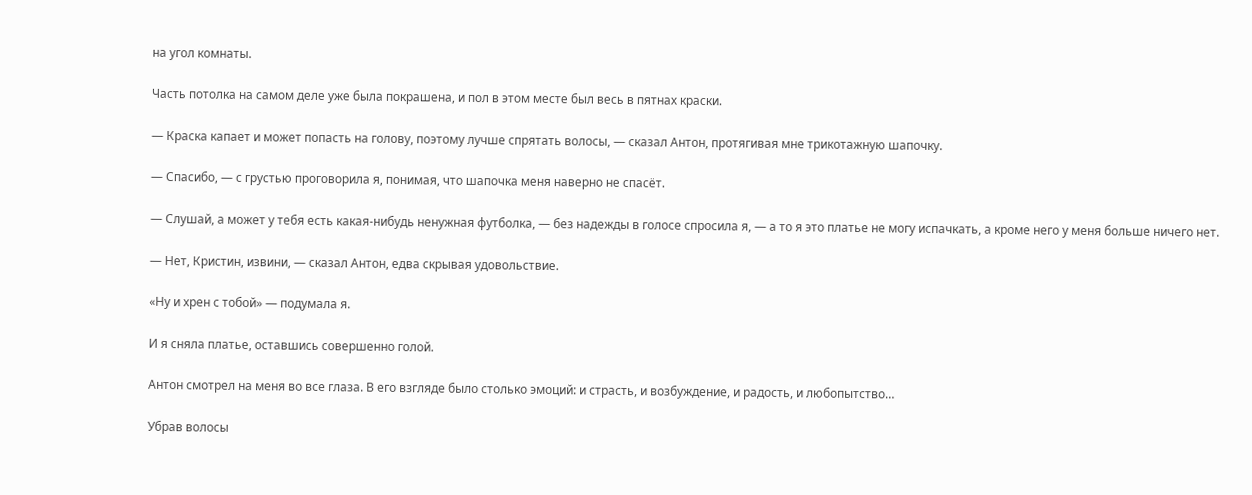на угол комнаты.

Часть потолка на самом деле уже была покрашена, и пол в этом месте был весь в пятнах краски.

— Краска капает и может попасть на голову, поэтому лучше спрятать волосы, — сказал Антон, протягивая мне трикотажную шапочку.

— Спасибо, — с грустью проговорила я, понимая, что шапочка меня наверно не спасёт.

— Слушай, а может у тебя есть какая-нибудь ненужная футболка, — без надежды в голосе спросила я, — а то я это платье не могу испачкать, а кроме него у меня больше ничего нет.

— Нет, Кристин, извини, — сказал Антон, едва скрывая удовольствие.

«Ну и хрен с тобой» — подумала я.

И я сняла платье, оставшись совершенно голой.

Антон смотрел на меня во все глаза. В его взгляде было столько эмоций: и страсть, и возбуждение, и радость, и любопытство…

Убрав волосы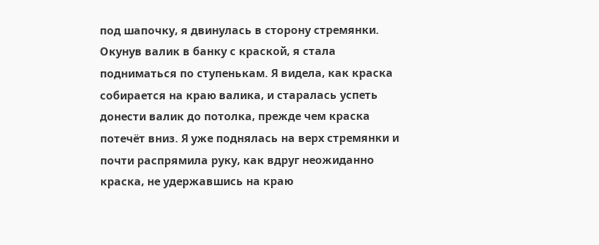под шапочку, я двинулась в сторону стремянки. Окунув валик в банку с краской, я стала подниматься по ступенькам. Я видела, как краска собирается на краю валика, и старалась успеть донести валик до потолка, прежде чем краска потечёт вниз. Я уже поднялась на верх стремянки и почти распрямила руку, как вдруг неожиданно краска, не удержавшись на краю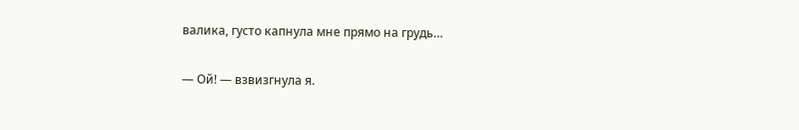валика, густо капнула мне прямо на грудь…

— Ой! — взвизгнула я.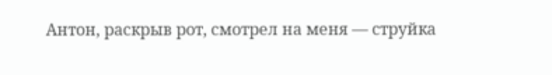Антон, раскрыв рот, смотрел на меня — струйка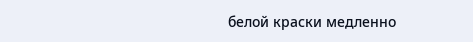белой краски медленно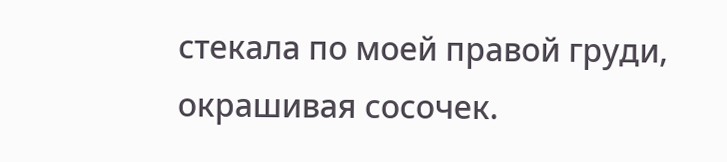стекала по моей правой груди, окрашивая сосочек.